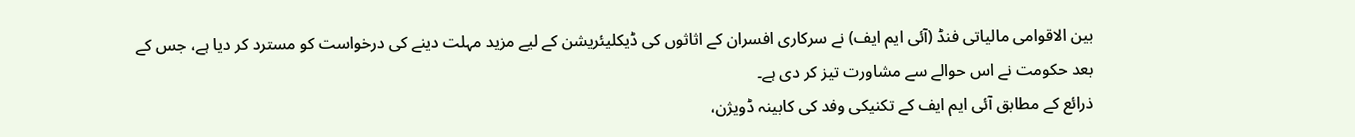بین الاقوامی مالیاتی فنڈ (آئی ایم ایف) نے سرکاری افسران کے اثاثوں کی ڈیکلیئریشن کے لیے مزید مہلت دینے کی درخواست کو مسترد کر دیا ہے، جس کے بعد حکومت نے اس حوالے سے مشاورت تیز کر دی ہے۔
ذرائع کے مطابق آئی ایم ایف کے تکنیکی وفد کی کابینہ ڈویژن،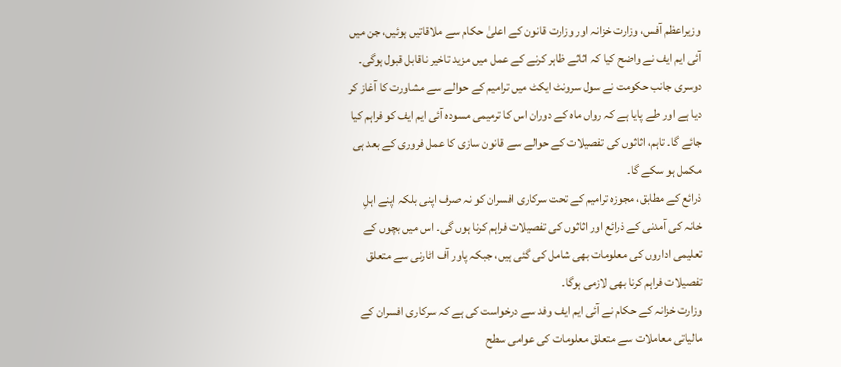وزیراعظم آفس، وزارت خزانہ اور وزارت قانون کے اعلیٰ حکام سے ملاقاتیں ہوئیں، جن میں آئی ایم ایف نے واضح کیا کہ اثاثے ظاہر کرنے کے عمل میں مزید تاخیر ناقابل قبول ہوگی۔
دوسری جانب حکومت نے سول سرونٹ ایکٹ میں ترامیم کے حوالے سے مشاورت کا آغاز کر دیا ہے اور طے پایا ہے کہ رواں ماہ کے دوران اس کا ترمیمی مسودہ آئی ایم ایف کو فراہم کیا جائے گا۔ تاہم، اثاثوں کی تفصیلات کے حوالے سے قانون سازی کا عمل فروری کے بعد ہی مکمل ہو سکے گا۔
ذرائع کے مطابق، مجوزہ ترامیم کے تحت سرکاری افسران کو نہ صرف اپنی بلکہ اپنے اہلِ خانہ کی آمدنی کے ذرائع اور اثاثوں کی تفصیلات فراہم کرنا ہوں گی۔ اس میں بچوں کے تعلیمی اداروں کی معلومات بھی شامل کی گئی ہیں، جبکہ پاور آف اٹارنی سے متعلق تفصیلات فراہم کرنا بھی لازمی ہوگا۔
وزارت خزانہ کے حکام نے آئی ایم ایف وفد سے درخواست کی ہے کہ سرکاری افسران کے مالیاتی معاملات سے متعلق معلومات کی عوامی سطح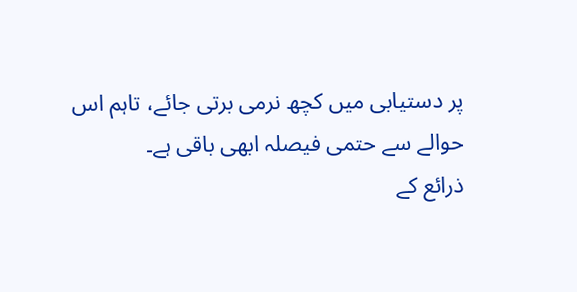پر دستیابی میں کچھ نرمی برتی جائے، تاہم اس حوالے سے حتمی فیصلہ ابھی باقی ہے۔
ذرائع کے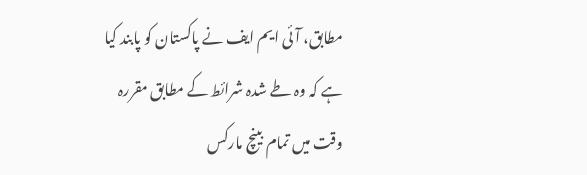مطابق، آئی ایم ایف نے پاکستان کو پابند کیا ہے کہ وہ طے شدہ شرائط کے مطابق مقررہ وقت میں تمام بینچ مارکس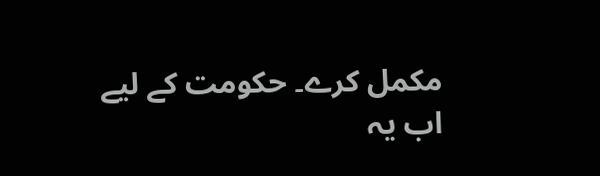مکمل کرے۔ حکومت کے لیے اب یہ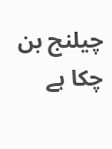چیلنج بن چکا ہے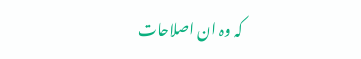کہ وہ ان اصلاحات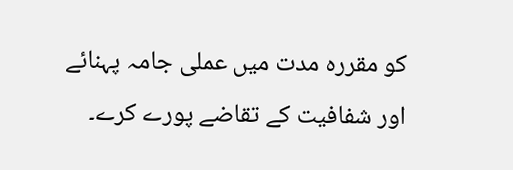کو مقررہ مدت میں عملی جامہ پہنائے اور شفافیت کے تقاضے پورے کرے۔